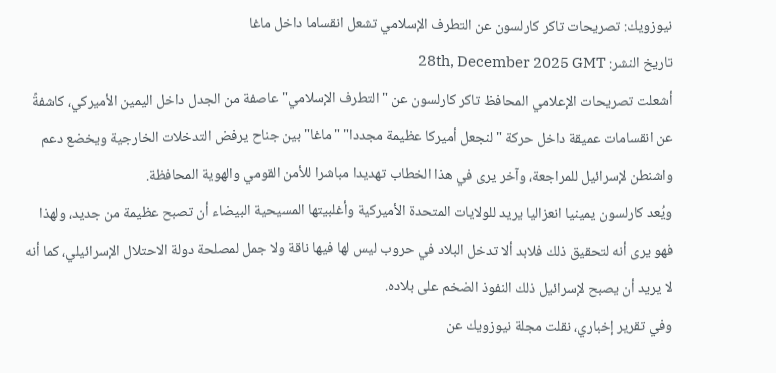نيوزويك: تصريحات تاكر كارلسون عن التطرف الإسلامي تشعل انقساما داخل ماغا
تاريخ النشر: 28th, December 2025 GMT
أشعلت تصريحات الإعلامي المحافظ تاكر كارلسون عن "التطرف الإسلامي" عاصفة من الجدل داخل اليمين الأميركي، كاشفةً عن انقسامات عميقة داخل حركة "لنجعل أميركا عظيمة مجددا" "ماغا" بين جناح يرفض التدخلات الخارجية ويخضع دعم واشنطن لإسرائيل للمراجعة، وآخر يرى في هذا الخطاب تهديدا مباشرا للأمن القومي والهوية المحافظة.
ويُعد كارلسون يمينيا انعزاليا يريد للولايات المتحدة الأميركية وأغلبيتها المسيحية البيضاء أن تصبح عظيمة من جديد، ولهذا فهو يرى أنه لتحقيق ذلك فلابد ألا تدخل البلاد في حروب ليس لها فيها ناقة ولا جمل لمصلحة دولة الاحتلال الإسرائيلي، كما أنه لا يريد أن يصبح لإسرائيل ذلك النفوذ الضخم على بلاده.
وفي تقرير إخباري، نقلت مجلة نيوزويك عن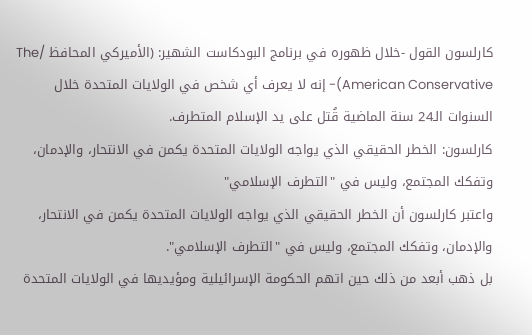كارلسون القول -خلال ظهوره في برنامج البودكاست الشهير: (الأميركي المحافظ /The American Conservative)- إنه لا يعرف أي شخص في الولايات المتحدة خلال السنوات الـ24 سنة الماضية قُتل على يد الإسلام المتطرف.
كارلسون: الخطر الحقيقي الذي يواجه الولايات المتحدة يكمن في الانتحار، والإدمان، وتفكك المجتمع، وليس في "التطرف الإسلامي"
واعتبر كارلسون أن الخطر الحقيقي الذي يواجه الولايات المتحدة يكمن في الانتحار، والإدمان، وتفكك المجتمع، وليس في "التطرف الإسلامي".
بل ذهب أبعد من ذلك حين اتهم الحكومة الإسرائيلية ومؤيديها في الولايات المتحدة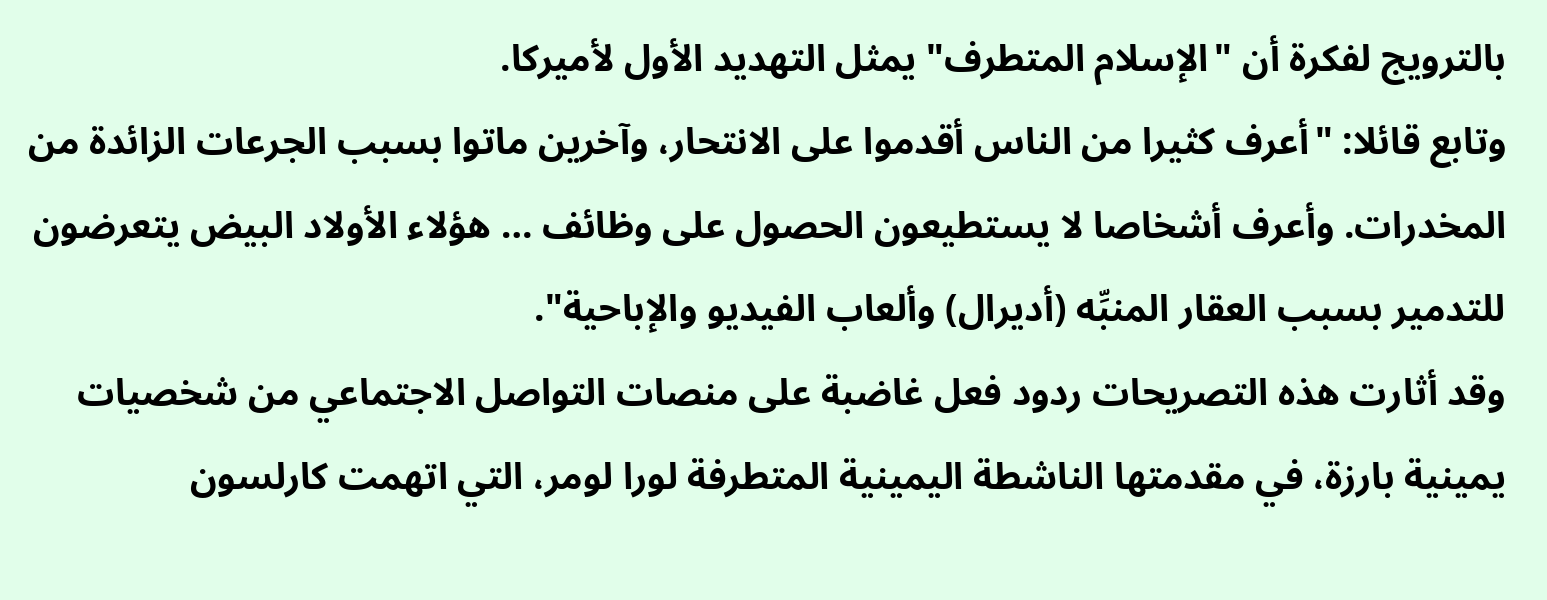بالترويج لفكرة أن "الإسلام المتطرف" يمثل التهديد الأول لأميركا.
وتابع قائلا: "أعرف كثيرا من الناس أقدموا على الانتحار، وآخرين ماتوا بسبب الجرعات الزائدة من المخدرات. وأعرف أشخاصا لا يستطيعون الحصول على وظائف … هؤلاء الأولاد البيض يتعرضون للتدمير بسبب العقار المنبِّه (أديرال) وألعاب الفيديو والإباحية".
وقد أثارت هذه التصريحات ردود فعل غاضبة على منصات التواصل الاجتماعي من شخصيات يمينية بارزة، في مقدمتها الناشطة اليمينية المتطرفة لورا لومر، التي اتهمت كارلسون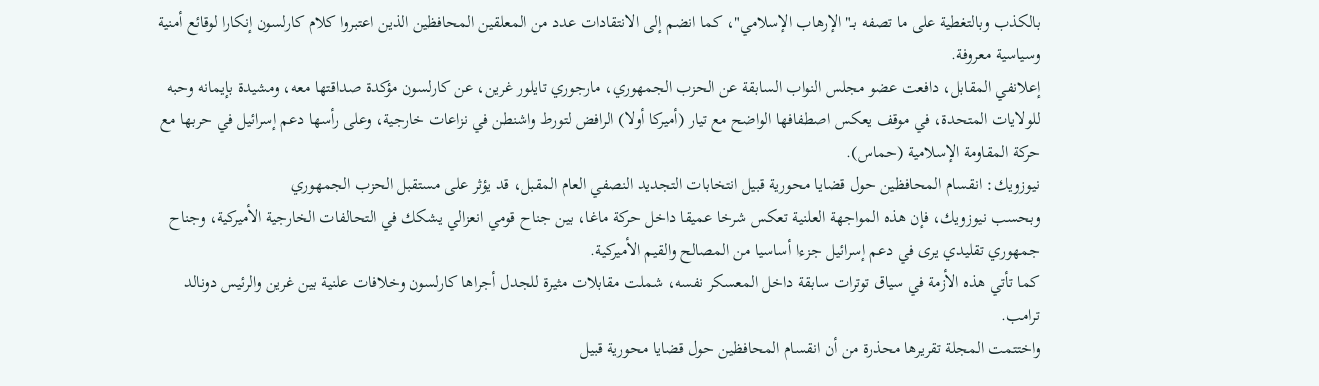بالكذب وبالتغطية على ما تصفه بــ"الإرهاب الإسلامي"، كما انضم إلى الانتقادات عدد من المعلقين المحافظين الذين اعتبروا كلام كارلسون إنكارا لوقائع أمنية وسياسية معروفة.
إعلانفي المقابل، دافعت عضو مجلس النواب السابقة عن الحزب الجمهوري، مارجوري تايلور غرين، عن كارلسون مؤكدة صداقتها معه، ومشيدة بإيمانه وحبه للولايات المتحدة، في موقف يعكس اصطفافها الواضح مع تيار (أميركا أولا) الرافض لتورط واشنطن في نزاعات خارجية، وعلى رأسها دعم إسرائيل في حربها مع حركة المقاومة الإسلامية (حماس).
نيوزويك: انقسام المحافظين حول قضايا محورية قبيل انتخابات التجديد النصفي العام المقبل، قد يؤثر على مستقبل الحزب الجمهوري
وبحسب نيوزويك، فإن هذه المواجهة العلنية تعكس شرخا عميقا داخل حركة ماغا، بين جناح قومي انعزالي يشكك في التحالفات الخارجية الأميركية، وجناح جمهوري تقليدي يرى في دعم إسرائيل جزءا أساسيا من المصالح والقيم الأميركية.
كما تأتي هذه الأزمة في سياق توترات سابقة داخل المعسكر نفسه، شملت مقابلات مثيرة للجدل أجراها كارلسون وخلافات علنية بين غرين والرئيس دونالد ترامب.
واختتمت المجلة تقريرها محذرة من أن انقسام المحافظين حول قضايا محورية قبيل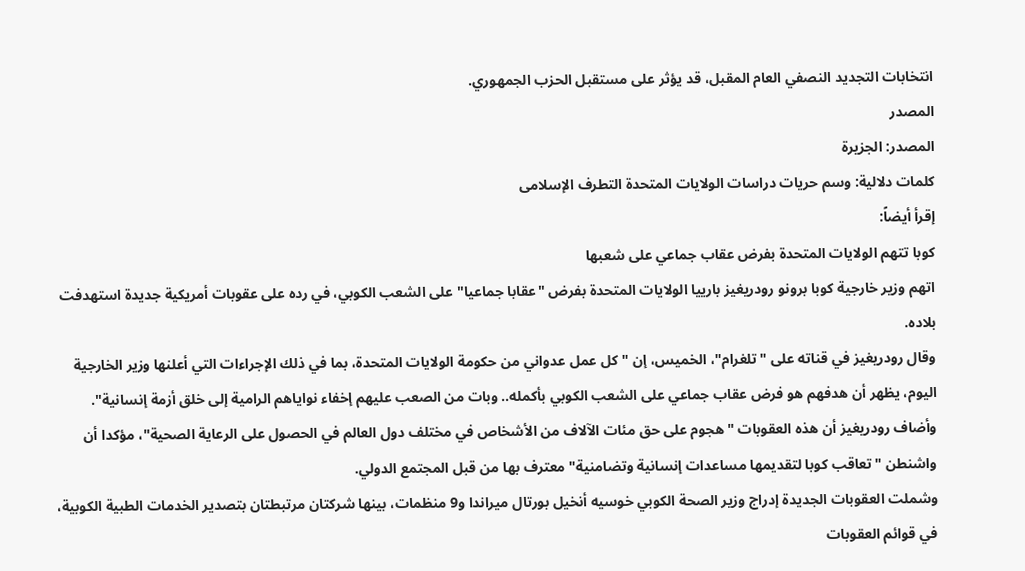انتخابات التجديد النصفي العام المقبل، قد يؤثر على مستقبل الحزب الجمهوري.
المصدر
المصدر: الجزيرة
كلمات دلالية: وسم حريات دراسات الولایات المتحدة التطرف الإسلامی
إقرأ أيضاً:
كوبا تتهم الولايات المتحدة بفرض عقاب جماعي على شعبها
اتهم وزير خارجية كوبا برونو رودريغيز بارييا الولايات المتحدة بفرض "عقابا جماعيا" على الشعب الكوبي، في رده على عقوبات أمريكية جديدة استهدفت بلاده.
وقال رودريغيز في قناته على "تلغرام"، الخميس، إن "كل عمل عدواني من حكومة الولايات المتحدة، بما في ذلك الإجراءات التي أعلنها وزير الخارجية اليوم، يظهر أن هدفهم هو فرض عقاب جماعي على الشعب الكوبي بأكمله.. وبات من الصعب عليهم إخفاء نواياهم الرامية إلى خلق أزمة إنسانية".
وأضاف رودريغيز أن هذه العقوبات "هجوم على حق مئات الآلاف من الأشخاص في مختلف دول العالم في الحصول على الرعاية الصحية"، مؤكدا أن واشنطن "تعاقب كوبا لتقديمها مساعدات إنسانية وتضامنية" معترف بها من قبل المجتمع الدولي.
وشملت العقوبات الجديدة إدراج وزير الصحة الكوبي خوسيه أنخيل بورتال ميراندا و9 منظمات، بينها شركتان مرتبطتان بتصدير الخدمات الطبية الكوبية، في قوائم العقوبات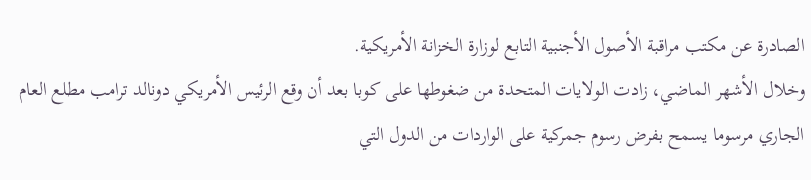الصادرة عن مكتب مراقبة الأصول الأجنبية التابع لوزارة الخزانة الأمريكية.
وخلال الأشهر الماضي، زادت الولايات المتحدة من ضغوطها على كوبا بعد أن وقع الرئيس الأمريكي دونالد ترامب مطلع العام الجاري مرسوما يسمح بفرض رسوم جمركية على الواردات من الدول التي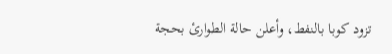تزود كوبا بالنفط، وأعلن حالة الطوارئ بحجة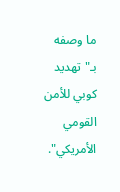ما وصفه بـ"تهديد كوبي للأمن القومي الأمريكي".